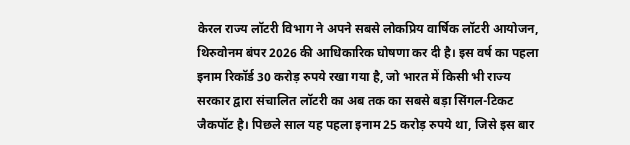केरल राज्य लॉटरी विभाग ने अपने सबसे लोकप्रिय वार्षिक लॉटरी आयोजन, थिरुवोनम बंपर 2026 की आधिकारिक घोषणा कर दी है। इस वर्ष का पहला इनाम रिकॉर्ड 30 करोड़ रुपये रखा गया है, जो भारत में किसी भी राज्य सरकार द्वारा संचालित लॉटरी का अब तक का सबसे बड़ा सिंगल-टिकट जैकपॉट है। पिछले साल यह पहला इनाम 25 करोड़ रुपये था, जिसे इस बार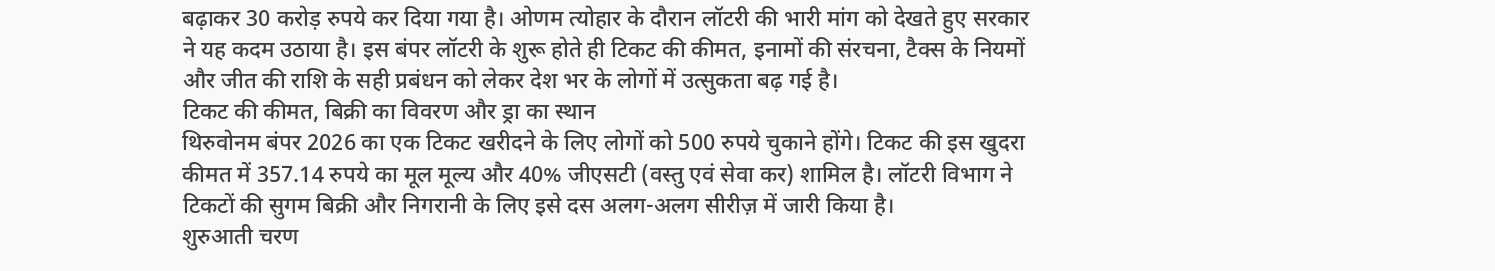बढ़ाकर 30 करोड़ रुपये कर दिया गया है। ओणम त्योहार के दौरान लॉटरी की भारी मांग को देखते हुए सरकार ने यह कदम उठाया है। इस बंपर लॉटरी के शुरू होते ही टिकट की कीमत, इनामों की संरचना, टैक्स के नियमों और जीत की राशि के सही प्रबंधन को लेकर देश भर के लोगों में उत्सुकता बढ़ गई है।
टिकट की कीमत, बिक्री का विवरण और ड्रा का स्थान
थिरुवोनम बंपर 2026 का एक टिकट खरीदने के लिए लोगों को 500 रुपये चुकाने होंगे। टिकट की इस खुदरा कीमत में 357.14 रुपये का मूल मूल्य और 40% जीएसटी (वस्तु एवं सेवा कर) शामिल है। लॉटरी विभाग ने टिकटों की सुगम बिक्री और निगरानी के लिए इसे दस अलग-अलग सीरीज़ में जारी किया है।
शुरुआती चरण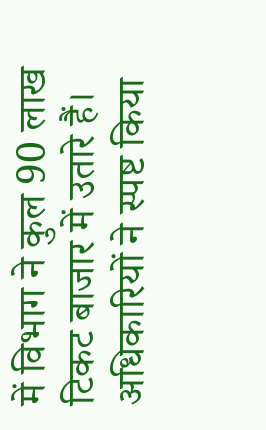में विभाग ने कुल 90 लाख टिकट बाजार में उतारे हैं। अधिकारियों ने स्पष्ट किया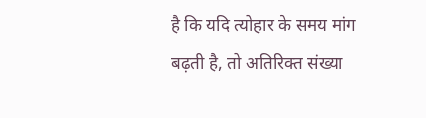है कि यदि त्योहार के समय मांग बढ़ती है, तो अतिरिक्त संख्या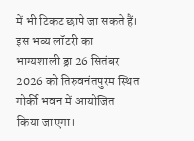में भी टिकट छापे जा सकते हैं। इस भव्य लॉटरी का भाग्यशाली ड्रा 26 सितंबर 2026 को तिरुवनंतपुरम स्थित गोर्की भवन में आयोजित किया जाएगा।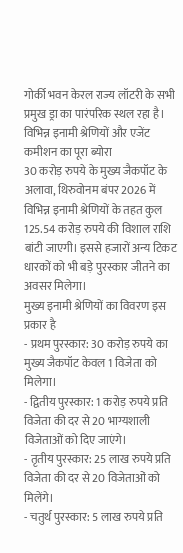गोर्की भवन केरल राज्य लॉटरी के सभी प्रमुख ड्रा का पारंपरिक स्थल रहा है।
विभिन्न इनामी श्रेणियों और एजेंट कमीशन का पूरा ब्योरा
30 करोड़ रुपये के मुख्य जैकपॉट के अलावा, थिरुवोनम बंपर 2026 में विभिन्न इनामी श्रेणियों के तहत कुल 125.54 करोड़ रुपये की विशाल राशि बांटी जाएगी। इससे हजारों अन्य टिकट धारकों को भी बड़े पुरस्कार जीतने का अवसर मिलेगा।
मुख्य इनामी श्रेणियों का विवरण इस प्रकार है
- प्रथम पुरस्कार: 30 करोड़ रुपये का मुख्य जैकपॉट केवल 1 विजेता को मिलेगा।
- द्वितीय पुरस्कार: 1 करोड़ रुपये प्रति विजेता की दर से 20 भाग्यशाली विजेताओं को दिए जाएंगे।
- तृतीय पुरस्कार: 25 लाख रुपये प्रति विजेता की दर से 20 विजेताओं को मिलेंगे।
- चतुर्थ पुरस्कार: 5 लाख रुपये प्रति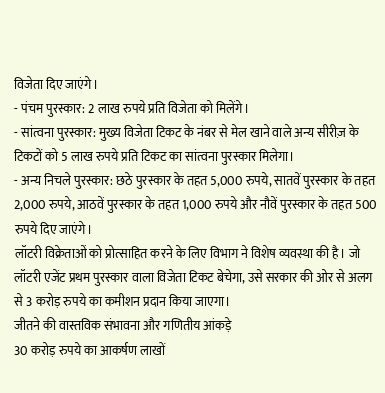विजेता दिए जाएंगे।
- पंचम पुरस्कार: 2 लाख रुपये प्रति विजेता को मिलेंगे।
- सांत्वना पुरस्कार: मुख्य विजेता टिकट के नंबर से मेल खाने वाले अन्य सीरीज़ के टिकटों को 5 लाख रुपये प्रति टिकट का सांत्वना पुरस्कार मिलेगा।
- अन्य निचले पुरस्कार: छठे पुरस्कार के तहत 5,000 रुपये, सातवें पुरस्कार के तहत 2,000 रुपये, आठवें पुरस्कार के तहत 1,000 रुपये और नौवें पुरस्कार के तहत 500 रुपये दिए जाएंगे।
लॉटरी विक्रेताओं को प्रोत्साहित करने के लिए विभाग ने विशेष व्यवस्था की है। जो लॉटरी एजेंट प्रथम पुरस्कार वाला विजेता टिकट बेचेगा, उसे सरकार की ओर से अलग से 3 करोड़ रुपये का कमीशन प्रदान किया जाएगा।
जीतने की वास्तविक संभावना और गणितीय आंकड़े
30 करोड़ रुपये का आकर्षण लाखों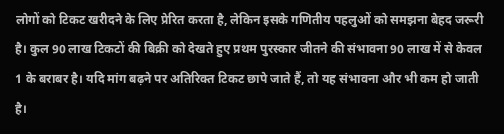लोगों को टिकट खरीदने के लिए प्रेरित करता है, लेकिन इसके गणितीय पहलुओं को समझना बेहद जरूरी है। कुल 90 लाख टिकटों की बिक्री को देखते हुए प्रथम पुरस्कार जीतने की संभावना 90 लाख में से केवल 1 के बराबर है। यदि मांग बढ़ने पर अतिरिक्त टिकट छापे जाते हैं, तो यह संभावना और भी कम हो जाती है।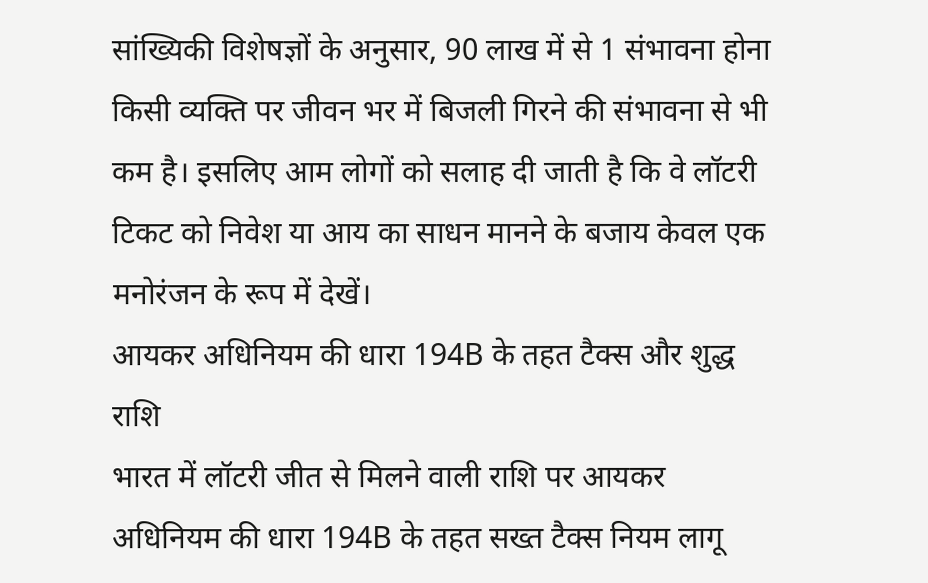सांख्यिकी विशेषज्ञों के अनुसार, 90 लाख में से 1 संभावना होना किसी व्यक्ति पर जीवन भर में बिजली गिरने की संभावना से भी कम है। इसलिए आम लोगों को सलाह दी जाती है कि वे लॉटरी टिकट को निवेश या आय का साधन मानने के बजाय केवल एक मनोरंजन के रूप में देखें।
आयकर अधिनियम की धारा 194B के तहत टैक्स और शुद्ध राशि
भारत में लॉटरी जीत से मिलने वाली राशि पर आयकर अधिनियम की धारा 194B के तहत सख्त टैक्स नियम लागू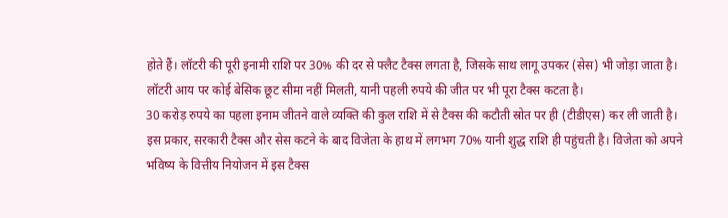होते हैं। लॉटरी की पूरी इनामी राशि पर 30% की दर से फ्लैट टैक्स लगता है, जिसके साथ लागू उपकर (सेस) भी जोड़ा जाता है। लॉटरी आय पर कोई बेसिक छूट सीमा नहीं मिलती, यानी पहली रुपये की जीत पर भी पूरा टैक्स कटता है।
30 करोड़ रुपये का पहला इनाम जीतने वाले व्यक्ति की कुल राशि में से टैक्स की कटौती स्रोत पर ही (टीडीएस) कर ली जाती है। इस प्रकार, सरकारी टैक्स और सेस कटने के बाद विजेता के हाथ में लगभग 70% यानी शुद्ध राशि ही पहुंचती है। विजेता को अपने भविष्य के वित्तीय नियोजन में इस टैक्स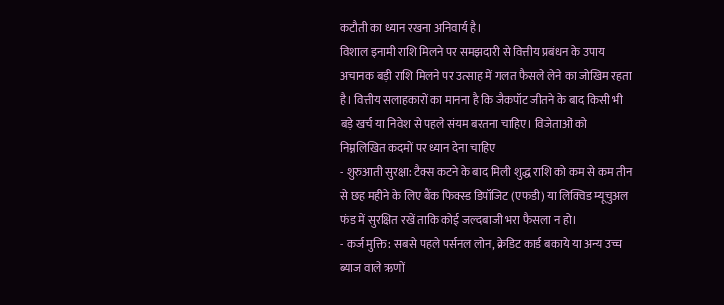कटौती का ध्यान रखना अनिवार्य है।
विशाल इनामी राशि मिलने पर समझदारी से वित्तीय प्रबंधन के उपाय
अचानक बड़ी राशि मिलने पर उत्साह में गलत फैसले लेने का जोखिम रहता है। वित्तीय सलाहकारों का मानना है कि जैकपॉट जीतने के बाद किसी भी बड़े खर्च या निवेश से पहले संयम बरतना चाहिए। विजेताओं को निम्नलिखित कदमों पर ध्यान देना चाहिए
- शुरुआती सुरक्षा: टैक्स कटने के बाद मिली शुद्ध राशि को कम से कम तीन से छह महीने के लिए बैंक फिक्स्ड डिपॉजिट (एफडी) या लिक्विड म्यूचुअल फंड में सुरक्षित रखें ताकि कोई जल्दबाजी भरा फैसला न हो।
- कर्ज मुक्ति: सबसे पहले पर्सनल लोन, क्रेडिट कार्ड बकाये या अन्य उच्च ब्याज वाले ऋणों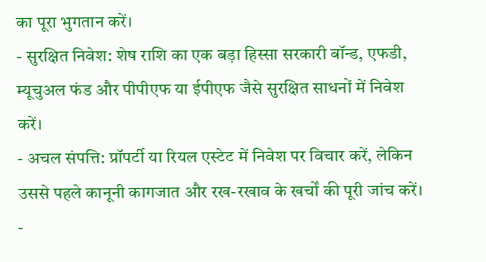का पूरा भुगतान करें।
- सुरक्षित निवेश: शेष राशि का एक बड़ा हिस्सा सरकारी बॉन्ड, एफडी, म्यूचुअल फंड और पीपीएफ या ईपीएफ जैसे सुरक्षित साधनों में निवेश करें।
- अचल संपत्ति: प्रॉपर्टी या रियल एस्टेट में निवेश पर विचार करें, लेकिन उससे पहले कानूनी कागजात और रख-रखाव के खर्चों की पूरी जांच करें।
-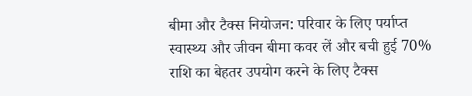बीमा और टैक्स नियोजन: परिवार के लिए पर्याप्त स्वास्थ्य और जीवन बीमा कवर लें और बची हुई 70% राशि का बेहतर उपयोग करने के लिए टैक्स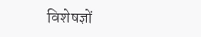विशेषज्ञों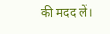की मदद लें।